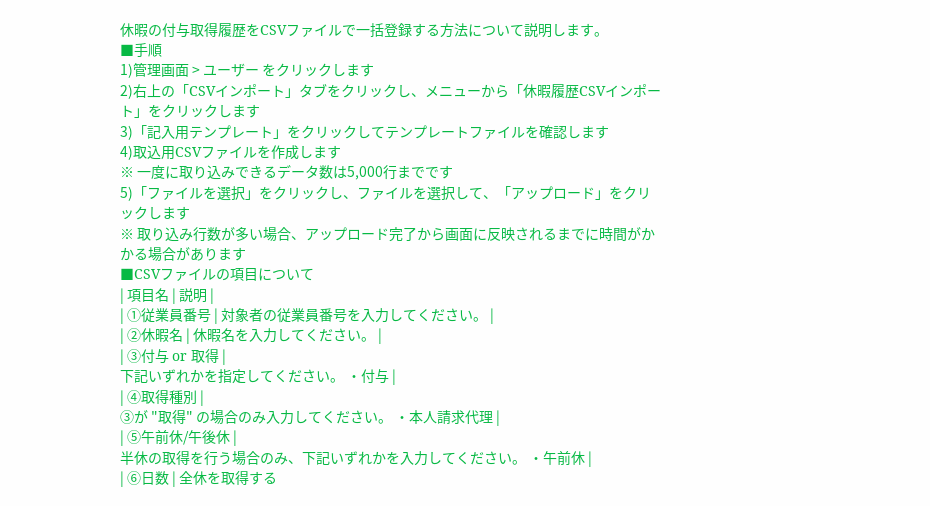休暇の付与取得履歴をCSVファイルで一括登録する方法について説明します。
■手順
1)管理画面 > ユーザー をクリックします
2)右上の「CSVインポート」タブをクリックし、メニューから「休暇履歴CSVインポート」をクリックします
3)「記入用テンプレート」をクリックしてテンプレートファイルを確認します
4)取込用CSVファイルを作成します
※ 一度に取り込みできるデータ数は5,000行までです
5)「ファイルを選択」をクリックし、ファイルを選択して、「アップロード」をクリックします
※ 取り込み行数が多い場合、アップロード完了から画面に反映されるまでに時間がかかる場合があります
■CSVファイルの項目について
| 項目名 | 説明 |
| ①従業員番号 | 対象者の従業員番号を入力してください。 |
| ②休暇名 | 休暇名を入力してください。 |
| ③付与 or 取得 |
下記いずれかを指定してください。 ・付与 |
| ④取得種別 |
③が "取得" の場合のみ入力してください。 ・本人請求代理 |
| ⑤午前休/午後休 |
半休の取得を行う場合のみ、下記いずれかを入力してください。 ・午前休 |
| ⑥日数 | 全休を取得する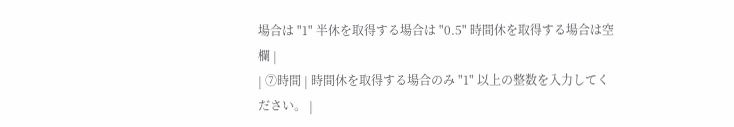場合は "1" 半休を取得する場合は "0.5" 時間休を取得する場合は空欄 |
| ⑦時間 | 時間休を取得する場合のみ "1" 以上の整数を入力してください。 |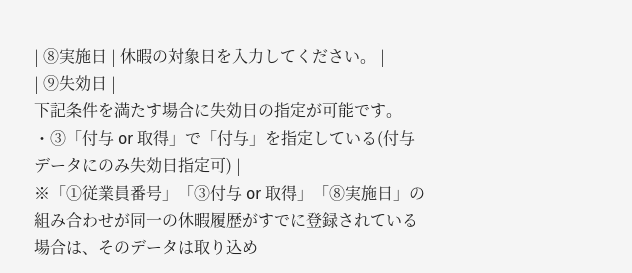| ⑧実施日 | 休暇の対象日を入力してください。 |
| ⑨失効日 |
下記条件を満たす場合に失効日の指定が可能です。 ・③「付与 or 取得」で「付与」を指定している(付与データにのみ失効日指定可) |
※「①従業員番号」「③付与 or 取得」「⑧実施日」の組み合わせが同一の休暇履歴がすでに登録されている場合は、そのデータは取り込め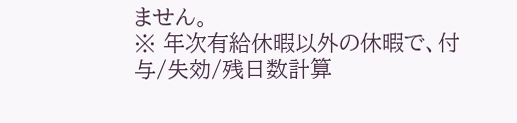ません。
※ 年次有給休暇以外の休暇で、付与/失効/残日数計算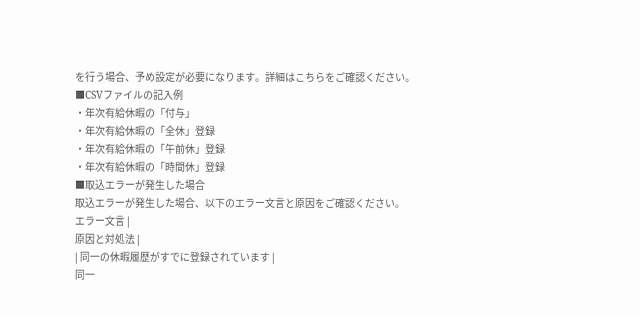を行う場合、予め設定が必要になります。詳細はこちらをご確認ください。
■CSVファイルの記入例
・年次有給休暇の「付与」
・年次有給休暇の「全休」登録
・年次有給休暇の「午前休」登録
・年次有給休暇の「時間休」登録
■取込エラーが発生した場合
取込エラーが発生した場合、以下のエラー文言と原因をご確認ください。
エラー文言 |
原因と対処法 |
| 同一の休暇履歴がすでに登録されています |
同一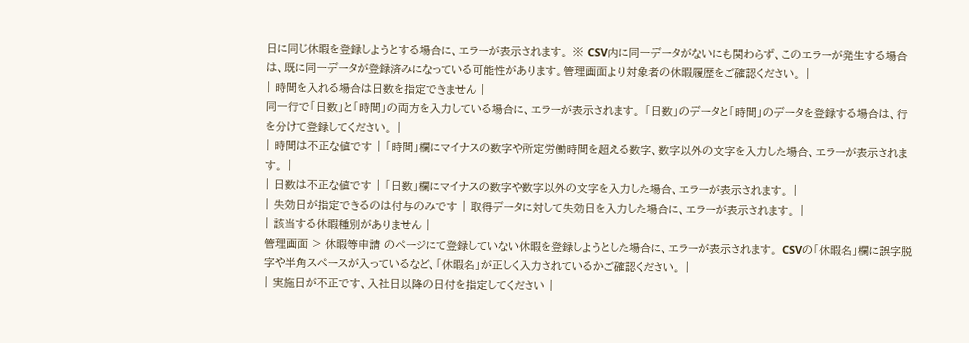日に同じ休暇を登録しようとする場合に、エラーが表示されます。 ※ CSV内に同一データがないにも関わらず、このエラーが発生する場合は、既に同一データが登録済みになっている可能性があります。管理画面より対象者の休暇履歴をご確認ください。 |
| 時間を入れる場合は日数を指定できません |
同一行で「日数」と「時間」の両方を入力している場合に、エラーが表示されます。 「日数」のデータと「時間」のデータを登録する場合は、行を分けて登録してください。 |
| 時間は不正な値です | 「時間」欄にマイナスの数字や所定労働時間を超える数字、数字以外の文字を入力した場合、エラーが表示されます。 |
| 日数は不正な値です | 「日数」欄にマイナスの数字や数字以外の文字を入力した場合、エラーが表示されます。 |
| 失効日が指定できるのは付与のみです | 取得データに対して失効日を入力した場合に、エラーが表示されます。 |
| 該当する休暇種別がありません |
管理画面 > 休暇等申請 のページにて登録していない休暇を登録しようとした場合に、エラーが表示されます。 CSVの「休暇名」欄に誤字脱字や半角スペースが入っているなど、「休暇名」が正しく入力されているかご確認ください。 |
| 実施日が不正です、入社日以降の日付を指定してください |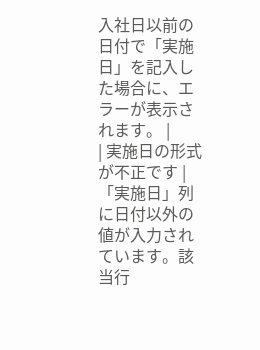入社日以前の日付で「実施日」を記入した場合に、エラーが表示されます。 |
| 実施日の形式が不正です | 「実施日」列に日付以外の値が入力されています。該当行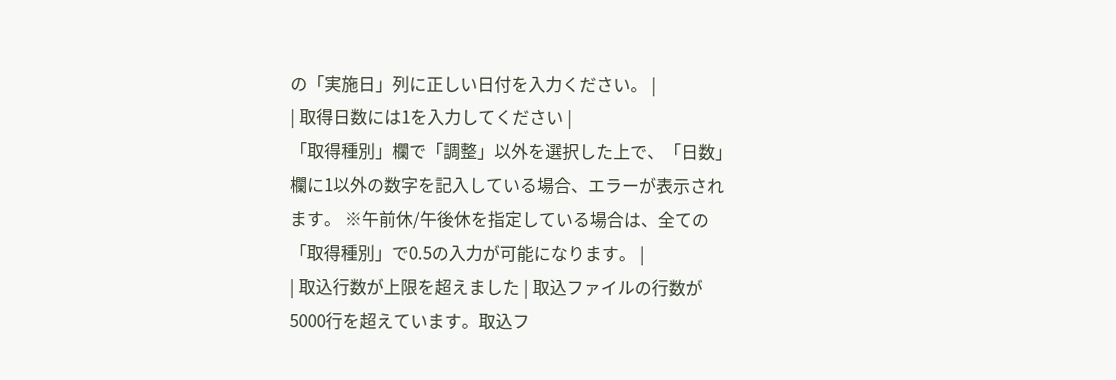の「実施日」列に正しい日付を入力ください。 |
| 取得日数には1を入力してください |
「取得種別」欄で「調整」以外を選択した上で、「日数」欄に1以外の数字を記入している場合、エラーが表示されます。 ※午前休/午後休を指定している場合は、全ての「取得種別」で0.5の入力が可能になります。 |
| 取込行数が上限を超えました | 取込ファイルの行数が5000行を超えています。取込フ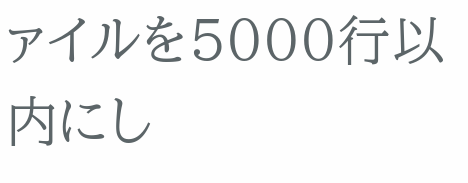ァイルを5000行以内にし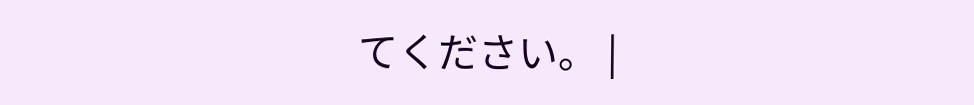てください。 |